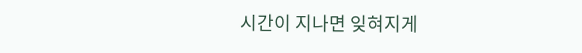시간이 지나면 잊혀지게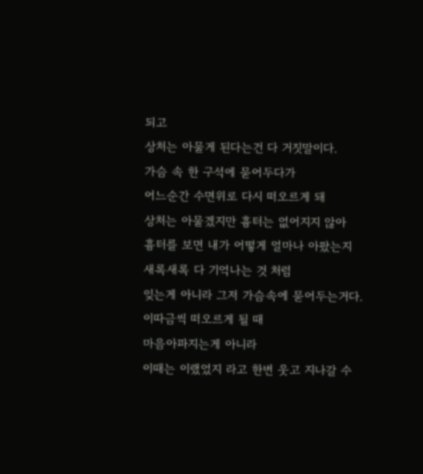되고
상처는 아물게 된다는건 다 거짓말이다.
가슴 속 한 구석에 묻어두다가
어느순간 수면위로 다시 떠오르게 돼
상처는 아물겠지만 흉터는 없어지지 않아
흉터를 보면 내가 어떻게 얼마나 아팠는지
새록새록 다 기억나는 것 처럼
잊는게 아니라 그저 가슴속에 묻어두는거다.
이따금씩 떠오르게 될 때
마음아파지는게 아니라
이때는 이랬었지 라고 한번 웃고 지나갈 수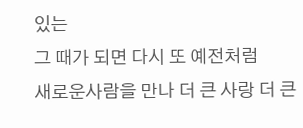있는
그 때가 되면 다시 또 예전처럼
새로운사람을 만나 더 큰 사랑 더 큰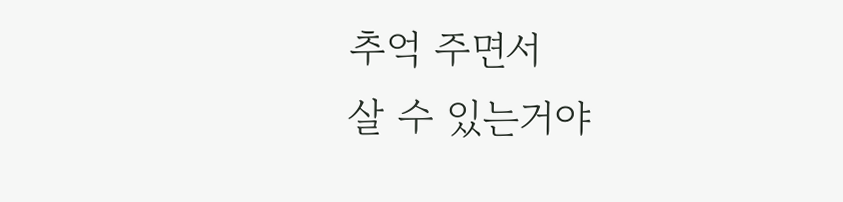추억 주면서
살 수 있는거야